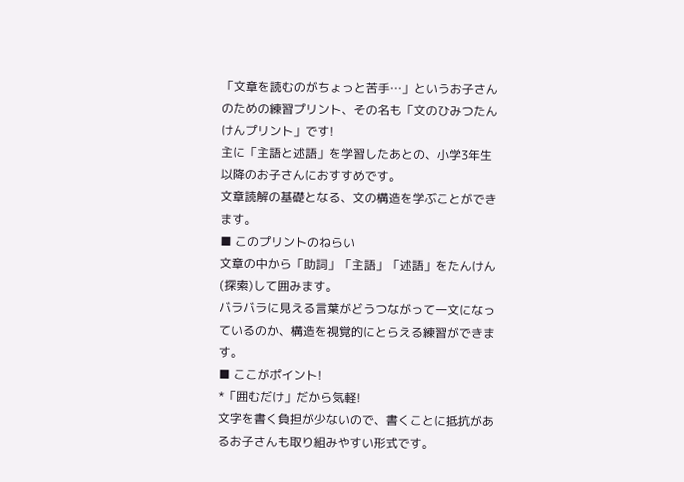「文章を読むのがちょっと苦手…」というお子さんのための練習プリント、その名も「文のひみつたんけんプリント」です!
主に「主語と述語」を学習したあとの、小学3年生以降のお子さんにおすすめです。
文章読解の基礎となる、文の構造を学ぶことができます。
■ このプリントのねらい
文章の中から「助詞」「主語」「述語」をたんけん(探索)して囲みます。
バラバラに見える言葉がどうつながって一文になっているのか、構造を視覚的にとらえる練習ができます。
■ ここがポイント!
*「囲むだけ」だから気軽!
文字を書く負担が少ないので、書くことに抵抗があるお子さんも取り組みやすい形式です。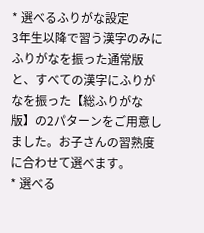* 選べるふりがな設定
3年生以降で習う漢字のみにふりがなを振った通常版と、すべての漢字にふりがなを振った【総ふりがな版】の2パターンをご用意しました。お子さんの習熟度に合わせて選べます。
* 選べる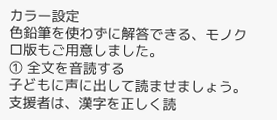カラー設定
色鉛筆を使わずに解答できる、モノクロ版もご用意しました。
① 全文を音読する
子どもに声に出して読ませましょう。支援者は、漢字を正しく読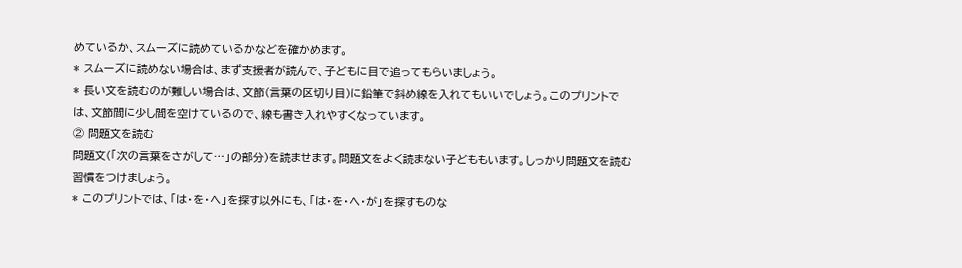めているか、スムーズに読めているかなどを確かめます。
* スムーズに読めない場合は、まず支援者が読んで、子どもに目で追ってもらいましょう。
* 長い文を読むのが難しい場合は、文節(言葉の区切り目)に鉛筆で斜め線を入れてもいいでしょう。このプリントでは、文節間に少し間を空けているので、線も書き入れやすくなっています。
② 問題文を読む
問題文(「次の言葉をさがして…」の部分)を読ませます。問題文をよく読まない子どももいます。しっかり問題文を読む習慣をつけましょう。
* このプリントでは、「は・を・へ」を探す以外にも、「は・を・へ・が」を探すものな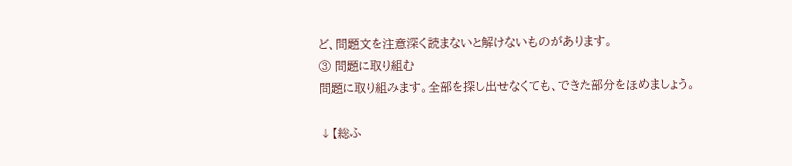ど、問題文を注意深く読まないと解けないものがあります。
③ 問題に取り組む
問題に取り組みます。全部を探し出せなくても、できた部分をほめましょう。

↓【総ふ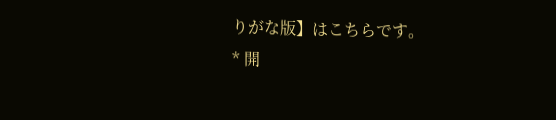りがな版】はこちらです。
* 開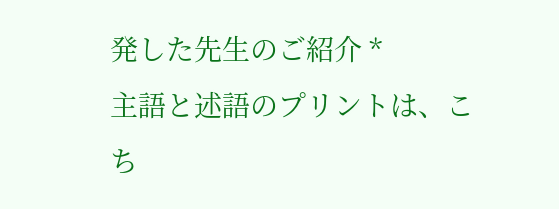発した先生のご紹介 *
主語と述語のプリントは、こち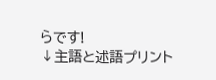らです!
↓主語と述語プリント